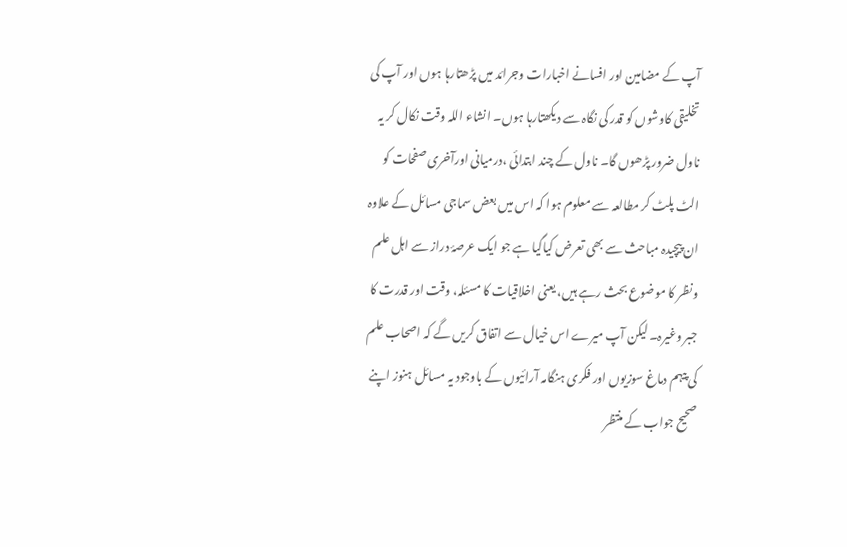آپ کے مضامین اور افسانے اخبارات وجرائد میں پڑھتارہا ہوں اور آپ کی تخلیقی کاوشوں کو قدر کی نگاہ سے دیکھتارہا ہوں۔ انشاء اللہ وقت نکال کر یہ ناول ضرور پڑھوں گا۔ ناول کے چند ابتدائی ،درمیانی اورآخری صفحات کو الٹ پلٹ کر مطالعہ سے معلوم ہوا کہ اس میں بعض سماجی مسائل کے علاوہ ان پیچیدہ مباحث سے بھی تعرض کیاگیا ہے جو ایک عرصۂ دراز سے اہل علم ونظر کا موضوع بحث رہے ہیں، یعنی اخلاقیات کا مسئلہ، وقت اور قدرت کا جبر وغیرہ۔ لیکن آپ میرے اس خیال سے اتفاق کریں گے کہ اصحاب علم کی پیہم دماغ سوزیوں اور فکری ہنگامہ آرائیوں کے باوجود یہ مسائل ہنوز اپنے صحیح جواب کے منتظر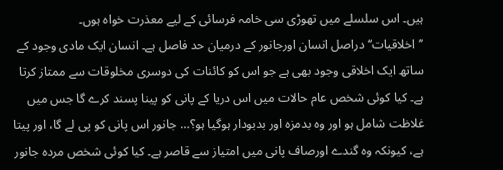ہیں۔ اس سلسلے میں تھوڑی سی خامہ فرسائی کے لیے معذرت خواہ ہوں۔
’’اخلاقیات‘‘ دراصل انسان اورجانور کے درمیان حد فاصل ہے۔ انسان ایک مادی وجود کے ساتھ ایک اخلاقی وجود بھی ہے جو اس کو کائنات کی دوسری مخلوقات سے ممتاز کرتا ہے۔ کیا کوئی شخص عام حالات میں اس دریا کے پانی کو پینا پسند کرے گا جس میں غلاظت شامل ہو اور وہ بدمزہ اور بدبودار ہوگیا ہو؟… جانور اس پانی کو پی لے گا، اور پیتا ہے، کیونکہ وہ گندے اورصاف پانی میں امتیاز سے قاصر ہے۔ کیا کوئی شخص مردہ جانور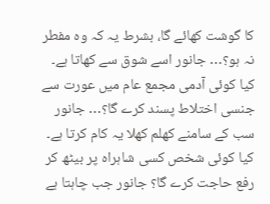کا گوشت کھائے گا، بشرط یہ کہ وہ مفطر نہ ہو؟… جانور اسے شوق سے کھاتا ہے۔ کیا کوئی آدمی مجمع عام میں عورت سے جنسی اختلاط پسند کرے گا؟… جانور سب کے سامنے کھلم کھلا یہ کام کرتا ہے۔ کیا کوئی شخص کسی شاہراہ پر بیٹھ کر رفع حاجت کرے گا؟ جانور جب چاہتا ہے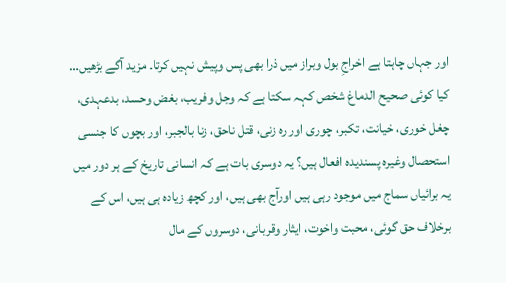اور جہاں چاہتا ہے اخراجِ بول وبراز میں ذرا بھی پس وپیش نہیں کرتا۔ مزید آگے بڑھیں… کیا کوئی صحیح الدماغ شخص کہہ سکتا ہے کہ وجل وفریب، بغض وحسد، بدعہدی، چغل خوری، خیانت، تکبر، چوری اور رہ زنی، قتل ناحق، زنا بالجبر، اور بچوں کا جنسی استحصال وغیرہ پسندیدہ افعال ہیں؟ یہ دوسری بات ہے کہ انسانی تاریخ کے ہر دور میں یہ برائیاں سماج میں موجود رہی ہیں اورآج بھی ہیں، اور کچھ زیادہ ہی ہیں، اس کے برخلاف حق گوئی، محبت واخوت، ایثار وقربانی، دوسروں کے مال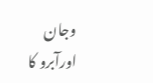وجان اورآبرو کا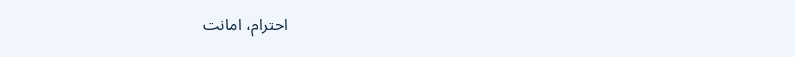احترام، امانت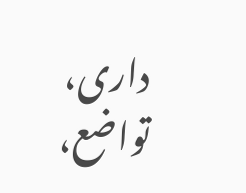داری، تواضع،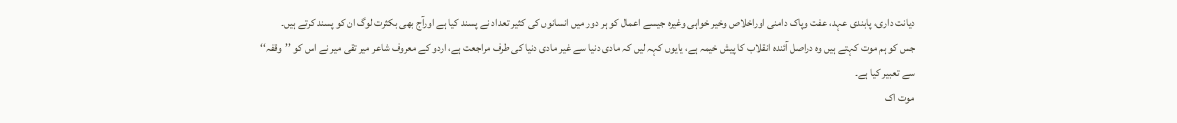دیانت داری، پابندی عہد، عفت وپاک دامنی اوراخلاص وخیر خواہی وغیرہ جیسے اعمال کو ہر دور میں انسانوں کی کثیر تعداد نے پسند کیا ہے اورآج بھی بکثرت لوگ ان کو پسند کرتے ہیں۔
جس کو ہم موت کہتے ہیں وہ دراصل آئندہ انقلاب کا پیش خیمہ ہے، یایوں کہہ لیں کہ مادی دنیا سے غیر مادی دنیا کی طرف مراجعت ہے، اردو کے معروف شاعر میر تقی میر نے اس کو ’’وقفہ‘‘ سے تعبیر کیا ہے۔
موت اک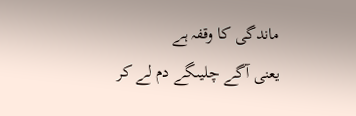ماندگی کا وقفہ ہے
یعنی آگے چلیںگے دم لے کر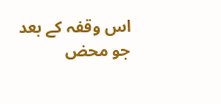اس وقفہ کے بعد جو محض